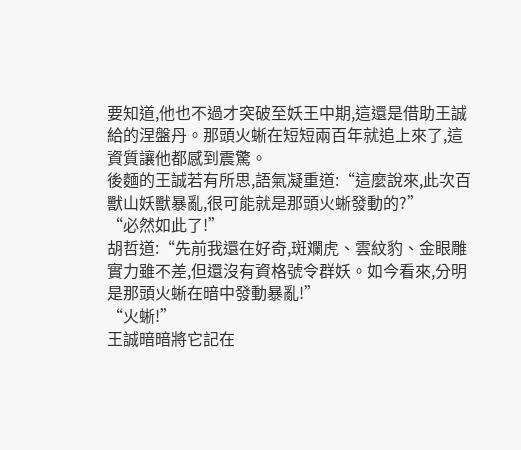要知道,他也不過才突破至妖王中期,這還是借助王誠給的涅盤丹。那頭火蜥在短短兩百年就追上來了,這資質讓他都感到震驚。
後麵的王誠若有所思,語氣凝重道:“這麼說來,此次百獸山妖獸暴亂,很可能就是那頭火蜥發動的?”
“必然如此了!”
胡哲道:“先前我還在好奇,斑斕虎、雲紋豹、金眼雕實力雖不差,但還沒有資格號令群妖。如今看來,分明是那頭火蜥在暗中發動暴亂!”
“火蜥!”
王誠暗暗將它記在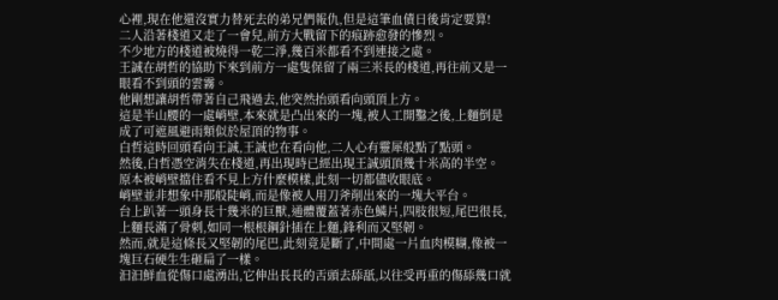心裡,現在他還沒實力替死去的弟兄們報仇,但是這筆血債日後肯定要算!
二人沿著棧道又走了一會兒,前方大戰留下的痕跡愈發的慘烈。
不少地方的棧道被燒得一乾二淨,幾百米都看不到連接之處。
王誠在胡哲的協助下來到前方一處隻保留了兩三米長的棧道,再往前又是一眼看不到頭的雲霧。
他剛想讓胡哲帶著自己飛過去,他突然抬頭看向頭頂上方。
這是半山腰的一處峭壁,本來就是凸出來的一塊,被人工開鑿之後,上麵倒是成了可遮風避雨類似於屋頂的物事。
白哲這時回頭看向王誠,王誠也在看向他,二人心有靈犀般點了點頭。
然後,白哲憑空消失在棧道,再出現時已經出現王誠頭頂幾十米高的半空。
原本被峭壁擋住看不見上方什麼模樣,此刻一切都儘收眼底。
峭壁並非想象中那般陡峭,而是像被人用刀斧削出來的一塊大平台。
台上趴著一頭身長十幾米的巨獸,通體覆蓋著赤色鱗片,四肢很短,尾巴很長,上麵長滿了骨刺,如同一根根鋼針插在上麵,鋒利而又堅韌。
然而,就是這條長又堅韌的尾巴,此刻竟是斷了,中間處一片血肉模糊,像被一塊巨石硬生生砸扁了一樣。
汩汩鮮血從傷口處湧出,它伸出長長的舌頭去舔舐,以往受再重的傷舔幾口就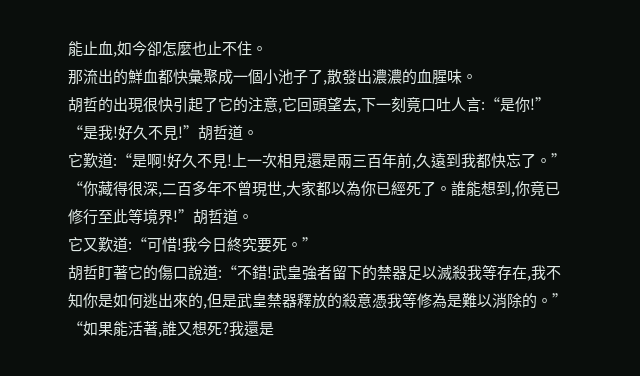能止血,如今卻怎麼也止不住。
那流出的鮮血都快彙聚成一個小池子了,散發出濃濃的血腥味。
胡哲的出現很快引起了它的注意,它回頭望去,下一刻竟口吐人言:“是你!”
“是我!好久不見!”胡哲道。
它歎道:“是啊!好久不見!上一次相見還是兩三百年前,久遠到我都快忘了。”
“你藏得很深,二百多年不曾現世,大家都以為你已經死了。誰能想到,你竟已修行至此等境界!”胡哲道。
它又歎道:“可惜!我今日終究要死。”
胡哲盯著它的傷口說道:“不錯!武皇強者留下的禁器足以滅殺我等存在,我不知你是如何逃出來的,但是武皇禁器釋放的殺意憑我等修為是難以消除的。”
“如果能活著,誰又想死?我還是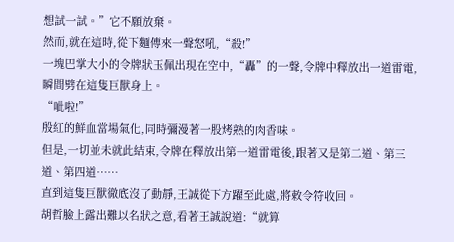想試一試。”它不願放棄。
然而,就在這時,從下麵傳來一聲怒吼,“殺!”
一塊巴掌大小的令牌狀玉佩出現在空中,“轟”的一聲,令牌中釋放出一道雷電,瞬間劈在這隻巨獸身上。
“呲啦!”
殷紅的鮮血當場氣化,同時彌漫著一股烤熟的肉香味。
但是,一切並未就此結束,令牌在釋放出第一道雷電後,跟著又是第二道、第三道、第四道……
直到這隻巨獸徹底沒了動靜,王誠從下方躍至此處,將敕令符收回。
胡哲臉上露出難以名狀之意,看著王誠說道:“就算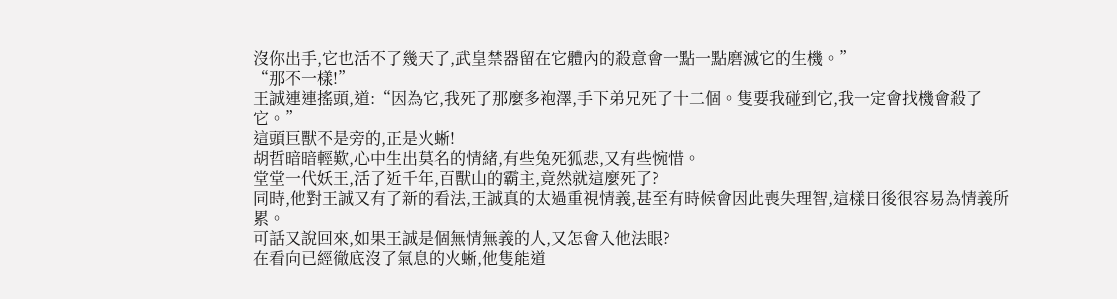沒你出手,它也活不了幾天了,武皇禁器留在它體內的殺意會一點一點磨滅它的生機。”
“那不一樣!”
王誠連連搖頭,道:“因為它,我死了那麼多袍澤,手下弟兄死了十二個。隻要我碰到它,我一定會找機會殺了它。”
這頭巨獸不是旁的,正是火蜥!
胡哲暗暗輕歎,心中生出莫名的情緒,有些兔死狐悲,又有些惋惜。
堂堂一代妖王,活了近千年,百獸山的霸主,竟然就這麼死了?
同時,他對王誠又有了新的看法,王誠真的太過重視情義,甚至有時候會因此喪失理智,這樣日後很容易為情義所累。
可話又說回來,如果王誠是個無情無義的人,又怎會入他法眼?
在看向已經徹底沒了氣息的火蜥,他隻能道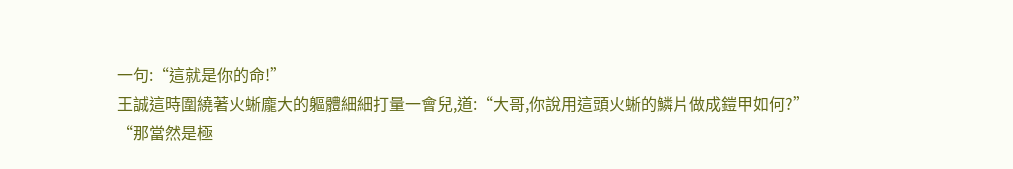一句:“這就是你的命!”
王誠這時圍繞著火蜥龐大的軀體細細打量一會兒,道:“大哥,你說用這頭火蜥的鱗片做成鎧甲如何?”
“那當然是極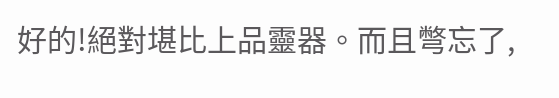好的!絕對堪比上品靈器。而且彆忘了,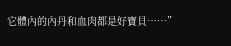它體內的內丹和血肉都是好寶貝……”